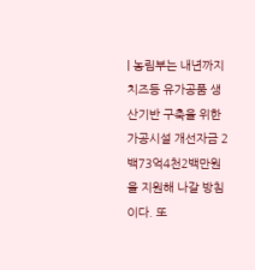| 농림부는 내년까지 치즈등 유가공품 생산기반 구축을 위한 가공시설 개선자금 2백73억4천2백만원을 지원해 나갈 방침이다. 또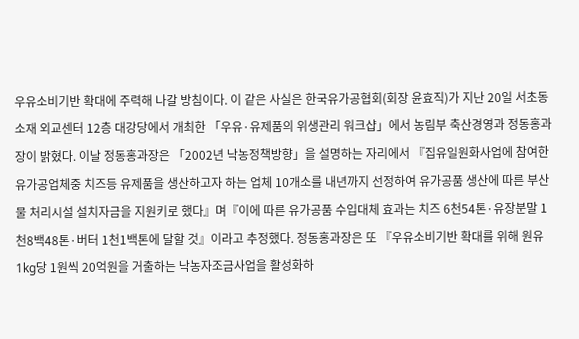우유소비기반 확대에 주력해 나갈 방침이다. 이 같은 사실은 한국유가공협회(회장 윤효직)가 지난 20일 서초동 소재 외교센터 12층 대강당에서 개최한 「우유·유제품의 위생관리 워크샵」에서 농림부 축산경영과 정동홍과장이 밝혔다. 이날 정동홍과장은 「2002년 낙농정책방향」을 설명하는 자리에서 『집유일원화사업에 참여한 유가공업체중 치즈등 유제품을 생산하고자 하는 업체 10개소를 내년까지 선정하여 유가공품 생산에 따른 부산물 처리시설 설치자금을 지원키로 했다』며『이에 따른 유가공품 수입대체 효과는 치즈 6천54톤·유장분말 1천8백48톤·버터 1천1백톤에 달할 것』이라고 추정했다. 정동홍과장은 또 『우유소비기반 확대를 위해 원유 1kg당 1원씩 20억원을 거출하는 낙농자조금사업을 활성화하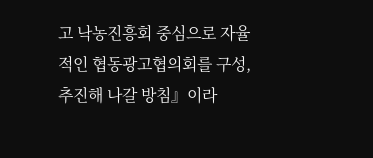고 낙농진흥회 중심으로 자율적인 협동광고협의회를 구성, 추진해 나갈 방침』이라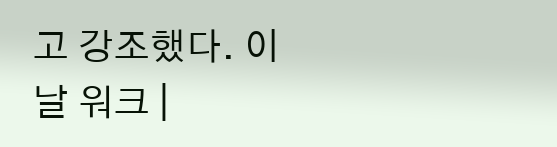고 강조했다. 이날 워크 |